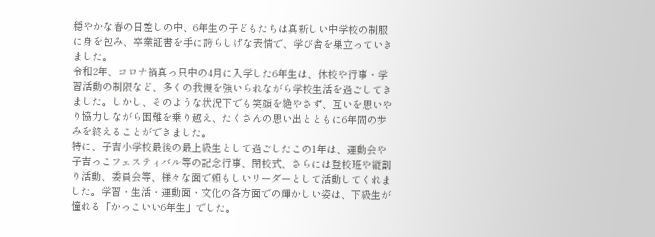穏やかな春の日差しの中、6年生の子どもたちは真新しい中学校の制服に身を包み、卒業証書を手に誇らしげな表情で、学び舎を巣立っていきました。
令和2年、コロナ禍真っ只中の4月に入学した6年生は、休校や行事・学習活動の制限など、多くの我慢を強いられながら学校生活を過ごしてきました。しかし、そのような状況下でも笑顔を絶やさず、互いを思いやり協力しながら困難を乗り越え、たくさんの思い出とともに6年間の歩みを終えることができました。
特に、子吉小学校最後の最上級生として過ごしたこの1年は、運動会や子吉っこフェスティバル等の記念行事、閉校式、さらには登校班や縦割り活動、委員会等、様々な面で頼もしいリーダーとして活動してくれました。学習・生活・運動面・文化の各方面での輝かしい姿は、下級生が憧れる「かっこいい6年生」でした。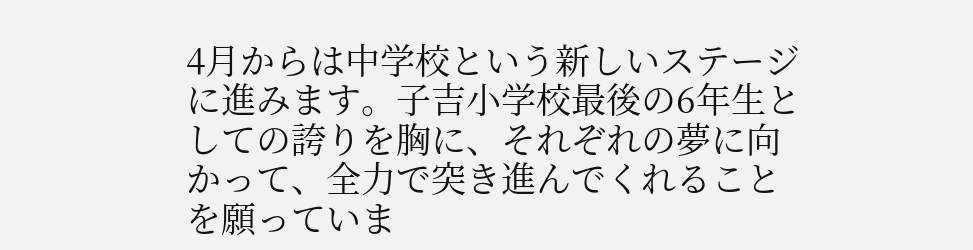4月からは中学校という新しいステージに進みます。子吉小学校最後の6年生としての誇りを胸に、それぞれの夢に向かって、全力で突き進んでくれることを願っていま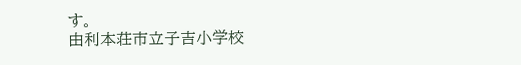す。
由利本荘市立子吉小学校